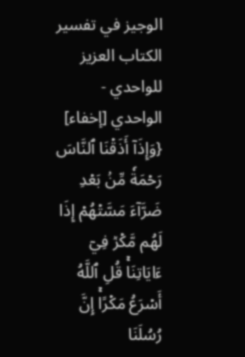الوجيز في تفسير الكتاب العزيز للواحدي - الواحدي [إخفاء]
{وَإِذَآ أَذَقۡنَا ٱلنَّاسَ رَحۡمَةٗ مِّنۢ بَعۡدِ ضَرَّآءَ مَسَّتۡهُمۡ إِذَا لَهُم مَّكۡرٞ فِيٓ ءَايَاتِنَاۚ قُلِ ٱللَّهُ أَسۡرَعُ مَكۡرًاۚ إِنَّ رُسُلَنَا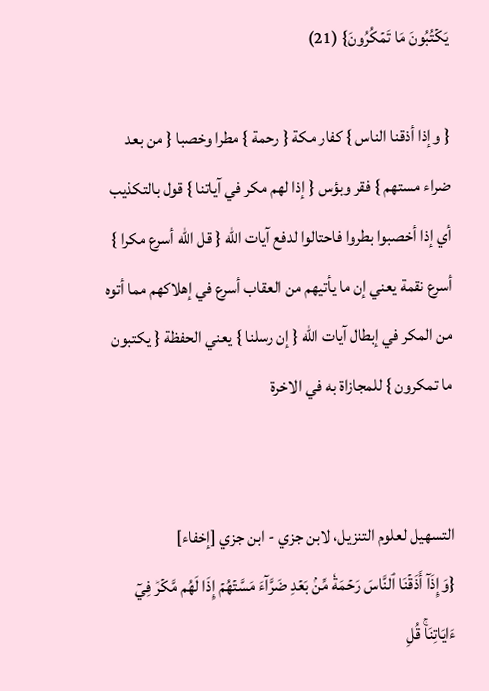يَكۡتُبُونَ مَا تَمۡكُرُونَ} (21)

{ وإذا أذقنا الناس } كفار مكة { رحمة } مطرا وخصبا { من بعد ضراء مستهم } فقر وبؤس { إذا لهم مكر في آياتنا } قول بالتكذيب أي إذا أخصبوا بطروا فاحتالوا لدفع آيات الله { قل الله أسرع مكرا } أسرع نقمة يعني إن ما يأتيهم من العقاب أسرع في إهلاكهم مما أتوه من المكر في إبطال آيات الله { إن رسلنا } يعني الحفظة { يكتبون ما تمكرون } للمجازاة به في الاخرة


التسهيل لعلوم التنزيل، لابن جزي - ابن جزي [إخفاء]
{وَإِذَآ أَذَقۡنَا ٱلنَّاسَ رَحۡمَةٗ مِّنۢ بَعۡدِ ضَرَّآءَ مَسَّتۡهُمۡ إِذَا لَهُم مَّكۡرٞ فِيٓ ءَايَاتِنَاۚ قُلِ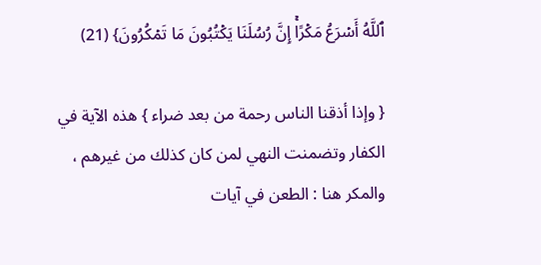ٱللَّهُ أَسۡرَعُ مَكۡرًاۚ إِنَّ رُسُلَنَا يَكۡتُبُونَ مَا تَمۡكُرُونَ} (21)

{ وإذا أذقنا الناس رحمة من بعد ضراء } هذه الآية في الكفار وتضمنت النهي لمن كان كذلك من غيرهم ، والمكر هنا : الطعن في آيات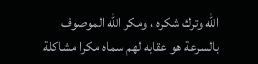الله وترك شكره ، ومكر الله الموصوف بالسرعة هو عقابه لهم سماه مكرا مشاكلة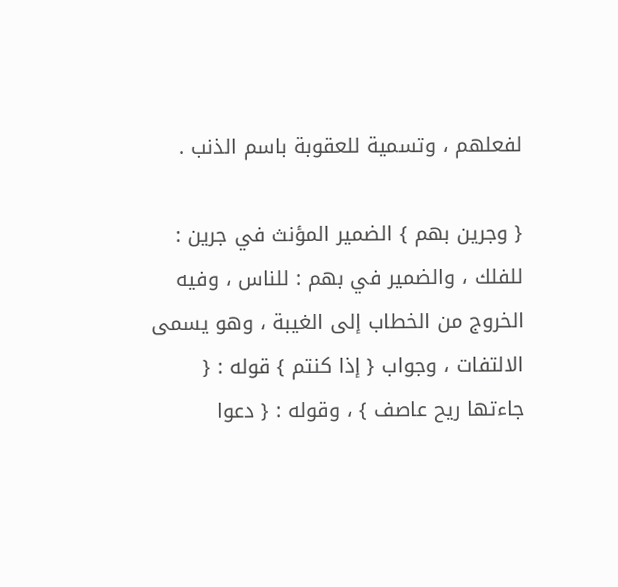لفعلهم ، وتسمية للعقوبة باسم الذنب .

{ وجرين بهم } الضمير المؤنث في جرين : للفلك ، والضمير في بهم : للناس ، وفيه الخروج من الخطاب إلى الغيبة ، وهو يسمى الالتفات ، وجواب { إذا كنتم } قوله : { جاءتها ريح عاصف } ، وقوله : { دعوا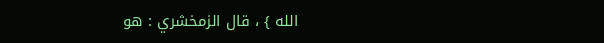الله } ، قال الزمخشري : هو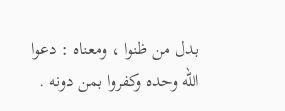بدل من ظنوا ، ومعناه : دعوا الله وحده وكفروا بمن دونه .